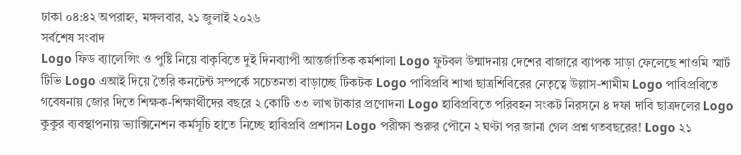ঢাকা ০৪:৪২ অপরাহ্ন, মঙ্গলবার, ২১ জুলাই ২০২৬
সর্বশেষ সংবাদ
Logo ফিড ব্যালেন্সিং ও পুষ্টি নিয়ে বাকৃবিতে দুই দিনব্যাপী আন্তর্জাতিক কর্মশালা Logo ফুটবল উন্মাদনায় দেশের বাজারে ব্যাপক সাড়া ফেলেছে শাওমি স্মার্ট টিভি Logo এআই দিয়ে তৈরি কনটেন্ট সম্পর্কে সচেতনতা বাড়াচ্ছে টিকটক Logo পাবিপ্রবি শাখা ছাত্রশিবিরের নেতৃত্বে উল্লাস-শামীম Logo পাবিপ্রবিতে গবেষনায় জোর দিতে শিক্ষক-শিক্ষার্থীদের বছরে ২ কোটি ৩৩ লাখ টাকার প্রণোদনা Logo হাবিপ্রবিতে পরিবহন সংকট নিরসনে ৪ দফা দাবি ছাত্রদলের Logo কুকুর ব্যবস্থাপনায় ভ্যাক্সিনেশন কর্মসূচি হাতে নিচ্ছে হাবিপ্রবি প্রশাসন Logo পরীক্ষা শুরুর পৌনে ২ ঘণ্টা পর জানা গেল প্রশ্ন গতবছরের! Logo ২১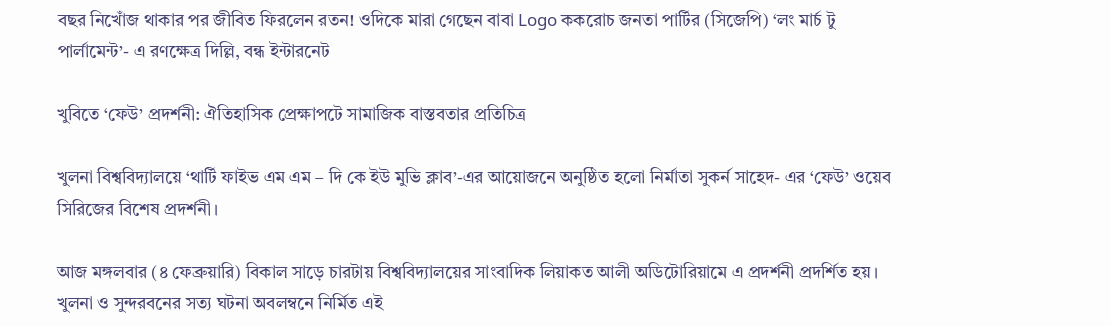বছর নিখোঁজ থাকার পর জীবিত ফিরলেন রতন! ওদিকে মারা গেছেন বাবা Logo ককরোচ জনতা পার্টির (সিজেপি) ‘লং মার্চ টু পার্লামেন্ট’- এ রণক্ষেত্র দিল্লি, বন্ধ ইন্টারনেট

খুবিতে ‘ফেউ’ প্রদর্শনী: ঐতিহাসিক প্রেক্ষাপটে সামাজিক বাস্তবতার প্রতিচিত্র

খুলনা বিশ্ববিদ্যালয়ে ‘থার্টি ফাইভ এম এম – দি কে ইউ মুভি ক্লাব’-এর আয়োজনে অনুষ্ঠিত হলো নির্মাতা সুকর্ন সাহেদ- এর ‘ফেউ’ ওয়েব সিরিজের বিশেষ প্রদর্শনী।

আজ মঙ্গলবার (৪ ফেব্রুয়ারি) বিকাল সাড়ে চারটায় বিশ্ববিদ্যালয়ের সাংবাদিক লিয়াকত আলী অডিটোরিয়ামে এ প্রদর্শনী প্রদর্শিত হয়। খুলনা ও সুন্দরবনের সত্য ঘটনা অবলম্বনে নির্মিত এই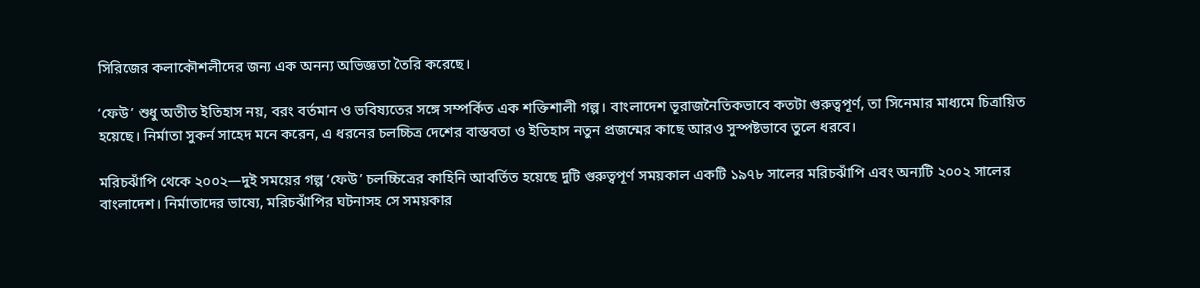সিরিজের কলাকৌশলীদের জন্য এক অনন্য অভিজ্ঞতা তৈরি করেছে।

‘ফেউ’ শুধু অতীত ইতিহাস নয়, বরং বর্তমান ও ভবিষ্যতের সঙ্গে সম্পর্কিত এক শক্তিশালী গল্প। বাংলাদেশ ভূরাজনৈতিকভাবে কতটা গুরুত্বপূর্ণ, তা সিনেমার মাধ্যমে চিত্রায়িত হয়েছে। নির্মাতা সুকর্ন সাহেদ মনে করেন, এ ধরনের চলচ্চিত্র দেশের বাস্তবতা ও ইতিহাস নতুন প্রজন্মের কাছে আরও সুস্পষ্টভাবে তুলে ধরবে।

মরিচঝাঁপি থেকে ২০০২—দুই সময়ের গল্প ‘ফেউ’ চলচ্চিত্রের কাহিনি আবর্তিত হয়েছে দুটি গুরুত্বপূর্ণ সময়কাল একটি ১৯৭৮ সালের মরিচঝাঁপি এবং অন্যটি ২০০২ সালের বাংলাদেশ। নির্মাতাদের ভাষ্যে, মরিচঝাঁপির ঘটনাসহ সে সময়কার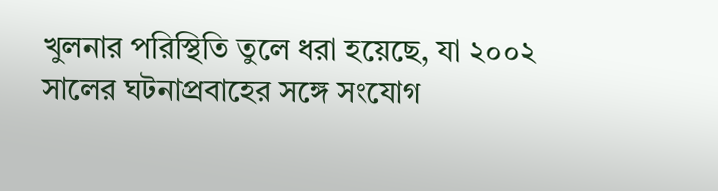খুলনার পরিস্থিতি তুলে ধরা হয়েছে, যা ২০০২ সালের ঘটনাপ্রবাহের সঙ্গে সংযোগ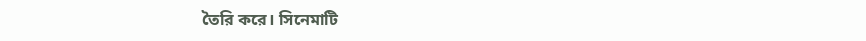তৈরি করে। সিনেমাটি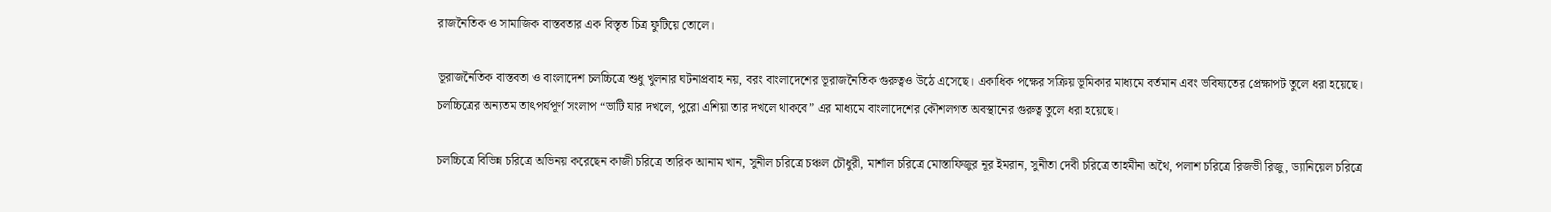রাজনৈতিক ও সামাজিক বাস্তবতার এক বিস্তৃত চিত্র ফুটিয়ে তোলে।

ভূরাজনৈতিক বাস্তবতা ও বাংলাদেশ চলচ্চিত্রে শুধু খুলনার ঘটনাপ্রবাহ নয়, বরং বাংলাদেশের ভূরাজনৈতিক গুরুত্বও উঠে এসেছে। একাধিক পক্ষের সক্রিয় ভূমিকার মাধ্যমে বর্তমান এবং ভবিষ্যতের প্রেক্ষাপট তুলে ধরা হয়েছে। চলচ্চিত্রের অন্যতম তাৎপর্যপূর্ণ সংলাপ “ভাটি যার দখলে, পুরো এশিয়া তার দখলে থাকবে” এর মাধ্যমে বাংলাদেশের কৌশলগত অবস্থানের গুরুত্ব তুলে ধরা হয়েছে।

চলচ্চিত্রে বিভিন্ন চরিত্রে অভিনয় করেছেন কাজী চরিত্রে তারিক আনাম খান, সুনীল চরিত্রে চঞ্চল চৌধুরী, মার্শাল চরিত্রে মোস্তাফিজুর নূর ইমরান, সুনীতা দেবী চরিত্রে তাহমীনা অথৈ, পলাশ চরিত্রে রিজভী রিজু, ড্যানিয়েল চরিত্রে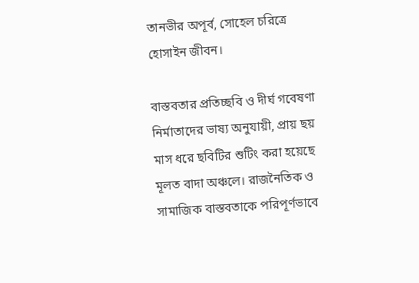তানভীর অপূর্ব, সোহেল চরিত্রে হোসাইন জীবন।

বাস্তবতার প্রতিচ্ছবি ও দীর্ঘ গবেষণা নির্মাতাদের ভাষ্য অনুযায়ী, প্রায় ছয় মাস ধরে ছবিটির শুটিং করা হয়েছে মূলত বাদা অঞ্চলে। রাজনৈতিক ও সামাজিক বাস্তবতাকে পরিপূর্ণভাবে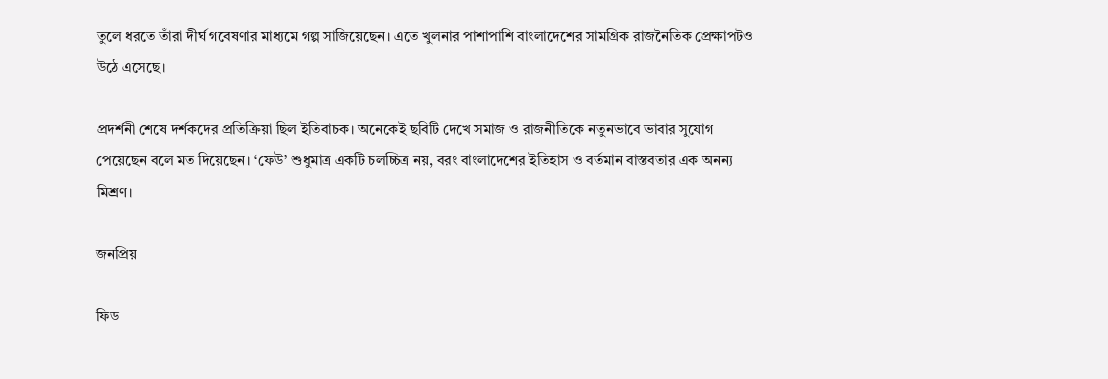তুলে ধরতে তাঁরা দীর্ঘ গবেষণার মাধ্যমে গল্প সাজিয়েছেন। এতে খুলনার পাশাপাশি বাংলাদেশের সামগ্রিক রাজনৈতিক প্রেক্ষাপটও উঠে এসেছে।

প্রদর্শনী শেষে দর্শকদের প্রতিক্রিয়া ছিল ইতিবাচক। অনেকেই ছবিটি দেখে সমাজ ও রাজনীতিকে নতুনভাবে ভাবার সুযোগ পেয়েছেন বলে মত দিয়েছেন। ‘ফেউ’ শুধুমাত্র একটি চলচ্চিত্র নয়, বরং বাংলাদেশের ইতিহাস ও বর্তমান বাস্তবতার এক অনন্য মিশ্রণ।

জনপ্রিয়

ফিড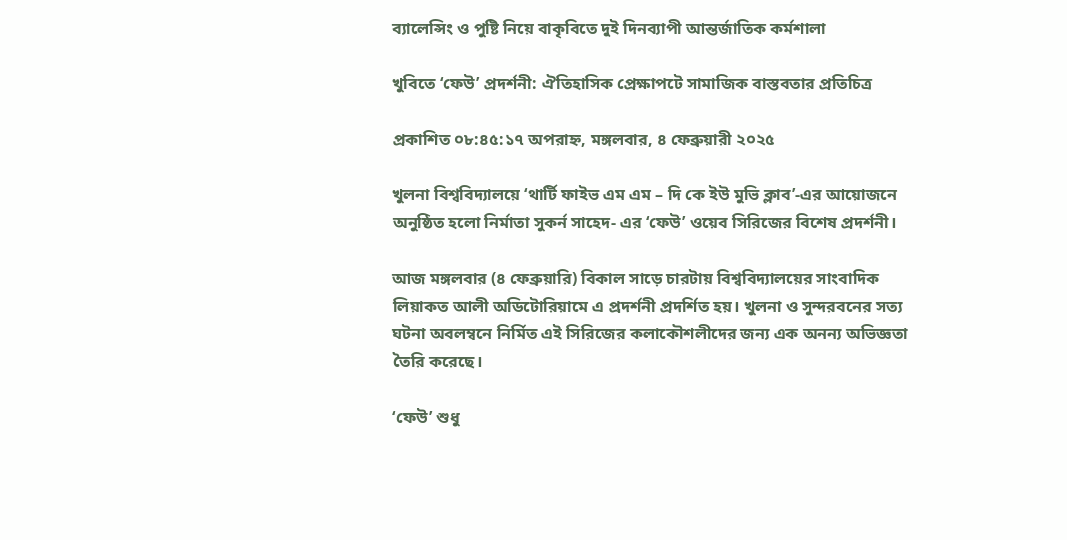ব্যালেন্সিং ও পুষ্টি নিয়ে বাকৃবিতে দুই দিনব্যাপী আন্তর্জাতিক কর্মশালা

খুবিতে ‘ফেউ’ প্রদর্শনী: ঐতিহাসিক প্রেক্ষাপটে সামাজিক বাস্তবতার প্রতিচিত্র

প্রকাশিত ০৮:৪৫:১৭ অপরাহ্ন, মঙ্গলবার, ৪ ফেব্রুয়ারী ২০২৫

খুলনা বিশ্ববিদ্যালয়ে ‘থার্টি ফাইভ এম এম – দি কে ইউ মুভি ক্লাব’-এর আয়োজনে অনুষ্ঠিত হলো নির্মাতা সুকর্ন সাহেদ- এর ‘ফেউ’ ওয়েব সিরিজের বিশেষ প্রদর্শনী।

আজ মঙ্গলবার (৪ ফেব্রুয়ারি) বিকাল সাড়ে চারটায় বিশ্ববিদ্যালয়ের সাংবাদিক লিয়াকত আলী অডিটোরিয়ামে এ প্রদর্শনী প্রদর্শিত হয়। খুলনা ও সুন্দরবনের সত্য ঘটনা অবলম্বনে নির্মিত এই সিরিজের কলাকৌশলীদের জন্য এক অনন্য অভিজ্ঞতা তৈরি করেছে।

‘ফেউ’ শুধু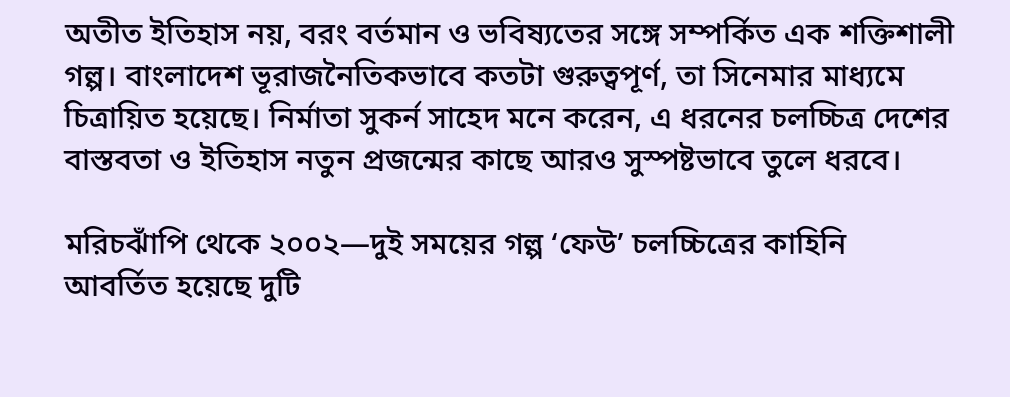অতীত ইতিহাস নয়, বরং বর্তমান ও ভবিষ্যতের সঙ্গে সম্পর্কিত এক শক্তিশালী গল্প। বাংলাদেশ ভূরাজনৈতিকভাবে কতটা গুরুত্বপূর্ণ, তা সিনেমার মাধ্যমে চিত্রায়িত হয়েছে। নির্মাতা সুকর্ন সাহেদ মনে করেন, এ ধরনের চলচ্চিত্র দেশের বাস্তবতা ও ইতিহাস নতুন প্রজন্মের কাছে আরও সুস্পষ্টভাবে তুলে ধরবে।

মরিচঝাঁপি থেকে ২০০২—দুই সময়ের গল্প ‘ফেউ’ চলচ্চিত্রের কাহিনি আবর্তিত হয়েছে দুটি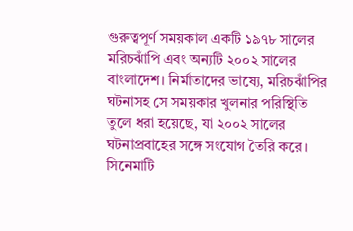গুরুত্বপূর্ণ সময়কাল একটি ১৯৭৮ সালের মরিচঝাঁপি এবং অন্যটি ২০০২ সালের বাংলাদেশ। নির্মাতাদের ভাষ্যে, মরিচঝাঁপির ঘটনাসহ সে সময়কার খুলনার পরিস্থিতি তুলে ধরা হয়েছে, যা ২০০২ সালের ঘটনাপ্রবাহের সঙ্গে সংযোগ তৈরি করে। সিনেমাটি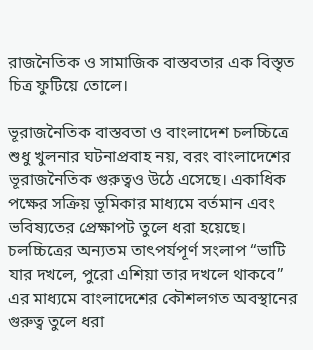রাজনৈতিক ও সামাজিক বাস্তবতার এক বিস্তৃত চিত্র ফুটিয়ে তোলে।

ভূরাজনৈতিক বাস্তবতা ও বাংলাদেশ চলচ্চিত্রে শুধু খুলনার ঘটনাপ্রবাহ নয়, বরং বাংলাদেশের ভূরাজনৈতিক গুরুত্বও উঠে এসেছে। একাধিক পক্ষের সক্রিয় ভূমিকার মাধ্যমে বর্তমান এবং ভবিষ্যতের প্রেক্ষাপট তুলে ধরা হয়েছে। চলচ্চিত্রের অন্যতম তাৎপর্যপূর্ণ সংলাপ “ভাটি যার দখলে, পুরো এশিয়া তার দখলে থাকবে” এর মাধ্যমে বাংলাদেশের কৌশলগত অবস্থানের গুরুত্ব তুলে ধরা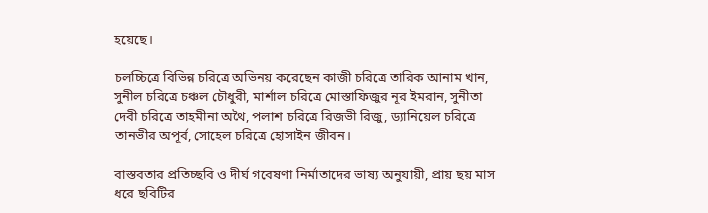হয়েছে।

চলচ্চিত্রে বিভিন্ন চরিত্রে অভিনয় করেছেন কাজী চরিত্রে তারিক আনাম খান, সুনীল চরিত্রে চঞ্চল চৌধুরী, মার্শাল চরিত্রে মোস্তাফিজুর নূর ইমরান, সুনীতা দেবী চরিত্রে তাহমীনা অথৈ, পলাশ চরিত্রে রিজভী রিজু, ড্যানিয়েল চরিত্রে তানভীর অপূর্ব, সোহেল চরিত্রে হোসাইন জীবন।

বাস্তবতার প্রতিচ্ছবি ও দীর্ঘ গবেষণা নির্মাতাদের ভাষ্য অনুযায়ী, প্রায় ছয় মাস ধরে ছবিটির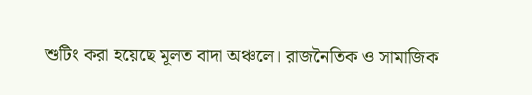শুটিং করা হয়েছে মূলত বাদা অঞ্চলে। রাজনৈতিক ও সামাজিক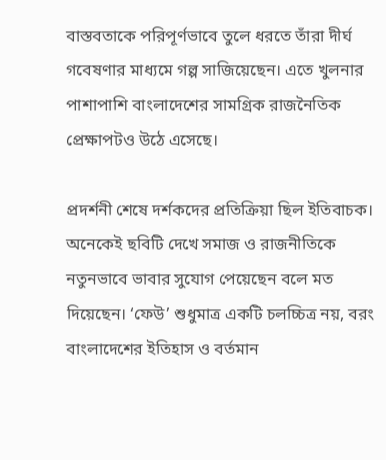বাস্তবতাকে পরিপূর্ণভাবে তুলে ধরতে তাঁরা দীর্ঘ গবেষণার মাধ্যমে গল্প সাজিয়েছেন। এতে খুলনার পাশাপাশি বাংলাদেশের সামগ্রিক রাজনৈতিক প্রেক্ষাপটও উঠে এসেছে।

প্রদর্শনী শেষে দর্শকদের প্রতিক্রিয়া ছিল ইতিবাচক। অনেকেই ছবিটি দেখে সমাজ ও রাজনীতিকে নতুনভাবে ভাবার সুযোগ পেয়েছেন বলে মত দিয়েছেন। ‘ফেউ’ শুধুমাত্র একটি চলচ্চিত্র নয়, বরং বাংলাদেশের ইতিহাস ও বর্তমান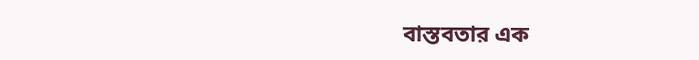বাস্তবতার এক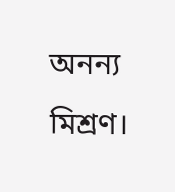অনন্য মিশ্রণ।